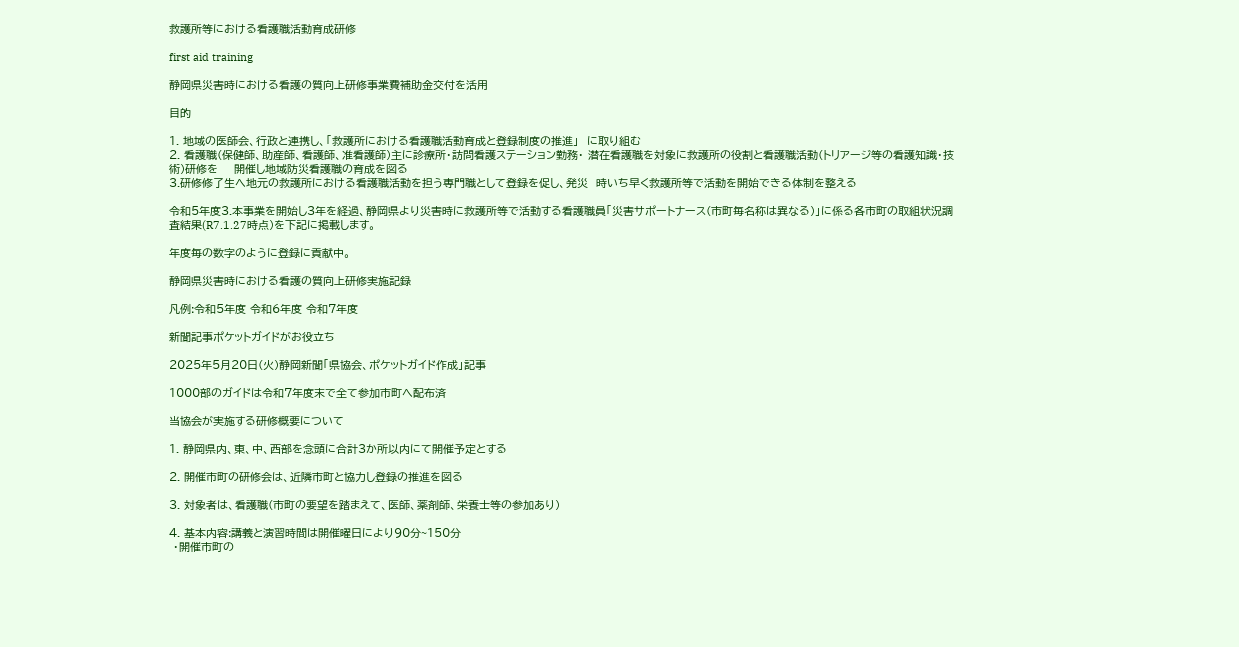救護所等における看護職活動育成研修

first aid training

静岡県災害時における看護の質向上研修事業費補助金交付を活用

目的

1. 地域の医師会、行政と連携し、「救護所における看護職活動育成と登録制度の推進」  に取り組む
2. 看護職(保健師、助産師、看護師、准看護師)主に診療所・訪問看護ステーション勤務・ 潜在看護職を対象に救護所の役割と看護職活動(トリアージ等の看護知識・技術)研修を    開催し地域防災看護職の育成を図る
3.研修修了生へ地元の救護所における看護職活動を担う専門職として登録を促し、発災  時いち早く救護所等で活動を開始できる体制を整える

令和5年度3.本事業を開始し3年を経過、静岡県より災害時に救護所等で活動する看護職員「災害サポートナース(市町毎名称は異なる)」に係る各市町の取組状況調査結果(R7.1.27時点)を下記に掲載します。

年度毎の数字のように登録に貢献中。

静岡県災害時における看護の質向上研修実施記録

凡例:令和5年度 令和6年度 令和7年度

新聞記事ポケットガイドがお役立ち

2025年5月20日(火)静岡新聞「県協会、ポケットガイド作成」記事

1000部のガイドは令和7年度末で全て参加市町へ配布済

当協会が実施する研修概要について

1. 静岡県内、東、中、西部を念頭に合計3か所以内にて開催予定とする

2. 開催市町の研修会は、近隣市町と協力し登録の推進を図る

3. 対象者は、看護職(市町の要望を踏まえて、医師、薬剤師、栄養士等の参加あり)

4. 基本内容:講義と演習時間は開催曜日により90分~150分
 ・開催市町の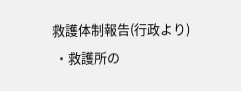救護体制報告(行政より)
 ・救護所の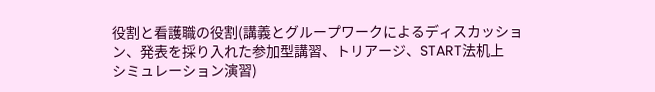役割と看護職の役割(講義とグループワークによるディスカッション、発表を採り入れた参加型講習、トリアージ、START法机上       シミュレーション演習)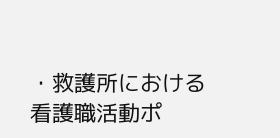・救護所における看護職活動ポ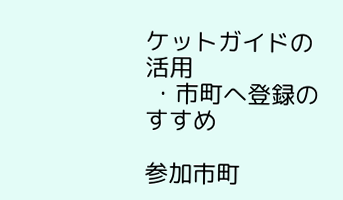ケットガイドの活用
 ・市町へ登録のすすめ

参加市町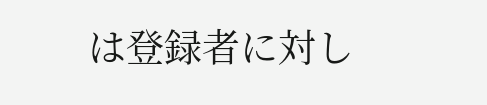は登録者に対し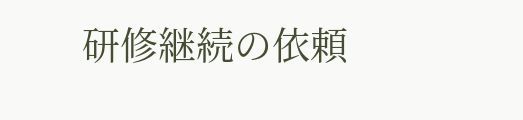研修継続の依頼